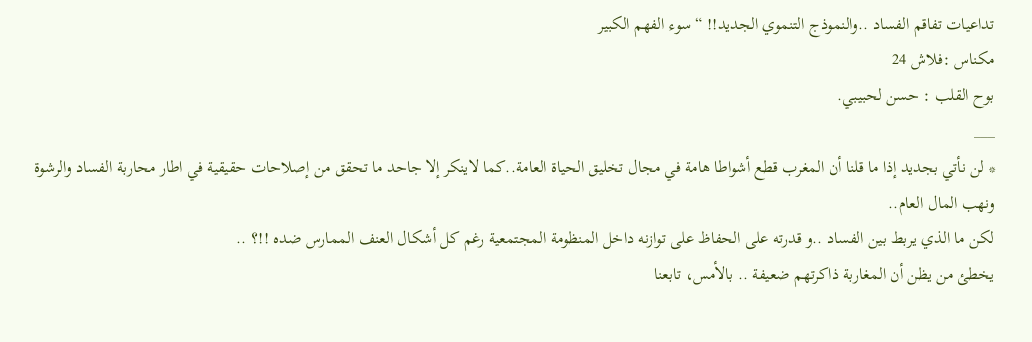تداعيات تفاقم الفساد ..والنموذج التنموي الجديد!! “سوء الفهم الكبير
مكناس :فلاش 24
بوح القلب : حسن لحبيبي.
___
* لن نأتي بجديد إذا ما قلنا أن المغرب قطع أشواطا هامة في مجال تخليق الحياة العامة..كما لاينكر إلا جاحد ما تحقق من إصلاحات حقيقية في اطار محاربة الفساد والرشوة ونهب المال العام..
لكن ما الذي يربط بين الفساد ..و قدرته على الحفاظ على توازنه داخل المنظومة المجتمعية رغم كل أشكال العنف الممارس ضده !!؟ ..
يخطئ من يظن أن المغاربة ذاكرتهم ضعيفة .. بالأمس، تابعنا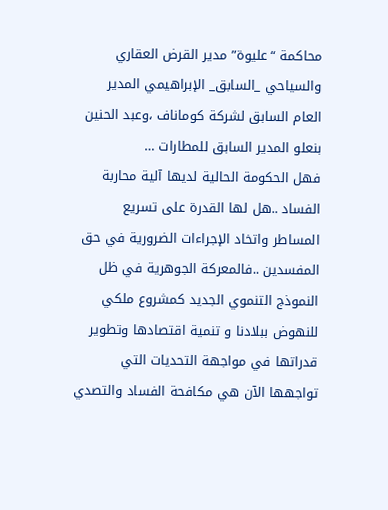محاكمة “عليوة” مدير القرض العقاري والسياحي _السابق_ الإبراهيمي المدير العام السابق لشركة كوماناف ،وعبد الحنين بنعلو المدير السابق للمطارات …
فهل الحكومة الحالية لديها آلية محاربة الفساد ..هل لها القدرة على تسريع المساطر واتخاد الإجراءات الضرورية في حق المفسدين ..فالمعركة الجوهرية في ظل النموذج التنموي الجديد كمشروع ملكي للنهوض ببلادنا و تنمية اقتصادها وتطوير قدراتها في مواجهة التحديات التي تواجهها الآن هي مكافحة الفساد والتصدي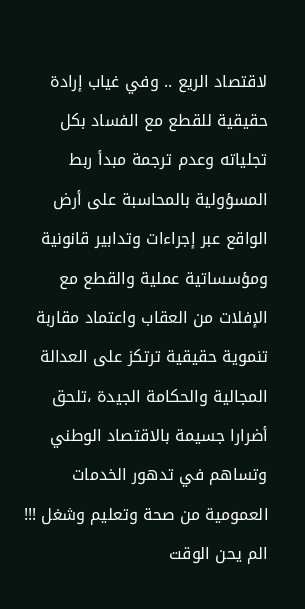لاقتصاد الريع .. وفي غياب إرادة حقيقية للقطع مع الفساد بكل تجلياته وعدم ترجمة مبدأ ربط المسؤولية بالمحاسبة على أرض الواقع عبر إجراءات وتدابير قانونية ومؤسساتية عملية والقطع مع الإفلات من العقاب واعتماد مقاربة تنموية حقيقية ترتكز على العدالة المجالية والحكامة الجيدة ،تلحق أضرارا جسيمة بالاقتصاد الوطني وتساهم في تدهور الخدمات العمومية من صحة وتعليم وشغل !!!
الم يحن الوقت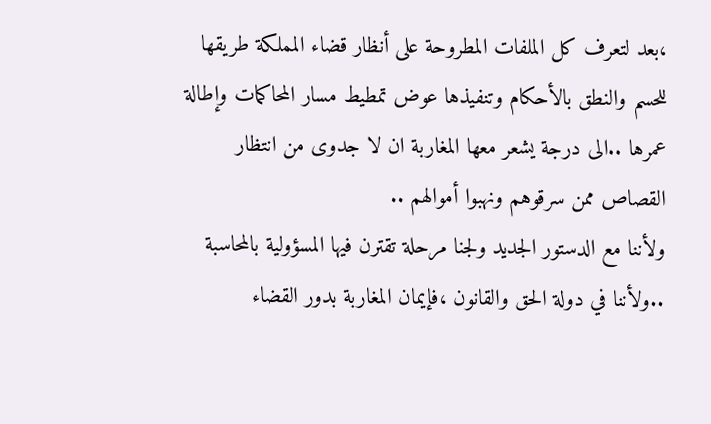،بعد لتعرف كل الملفات المطروحة على أنظار قضاء المملكة طريقها للحسم والنطق بالأحكام وتنفيذها عوض تمطيط مسار المحاكمات وإطالة عمرها ..الى درجة يشعر معها المغاربة ان لا جدوى من انتظار القصاص ممن سرقوهم ونهبوا أموالهم ..
ولأننا مع الدستور الجديد ولجنا مرحلة تقترن فيها المسؤولية بالمحاسبة ..ولأننا في دولة الحق والقانون ،فإيمان المغاربة بدور القضاء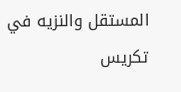المستقل والنزيه في تكريس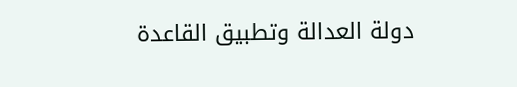دولة العدالة وتطبيق القاعدة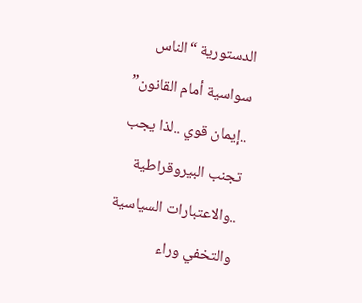الدستورية “الناس سواسية أمام القانون” ..إيمان قوي ..لذا يجب تجنب البيروقراطية ..والاعتبارات السياسية والتخفي وراء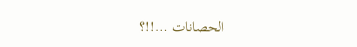الحصانات …!!؟